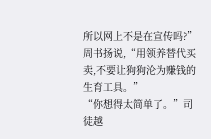所以网上不是在宣传吗?”周书扬说,“用领养替代买卖,不要让狗狗沦为赚钱的生育工具。”
“你想得太简单了。”司徒越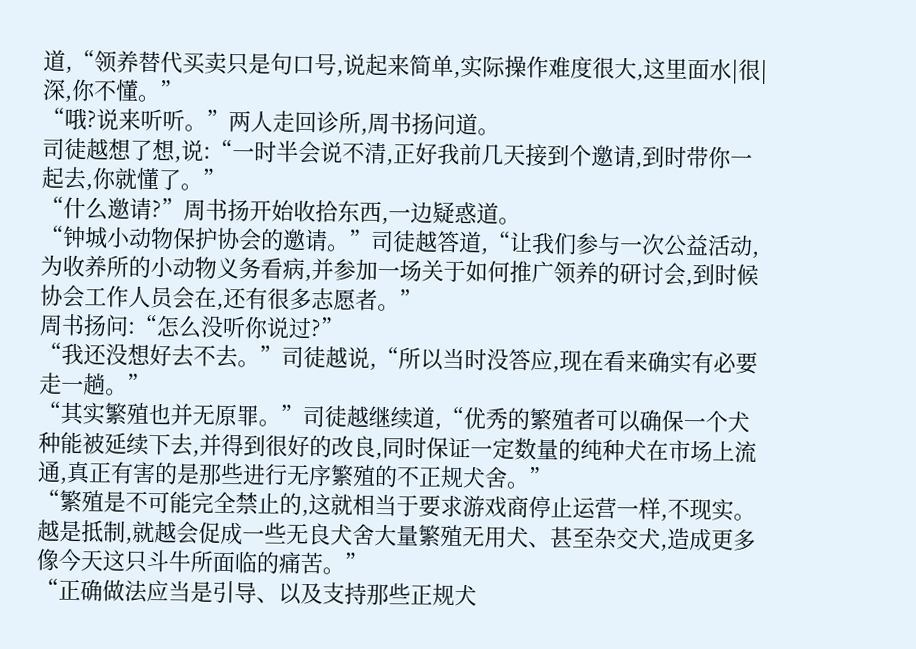道,“领养替代买卖只是句口号,说起来简单,实际操作难度很大,这里面水|很|深,你不懂。”
“哦?说来听听。”两人走回诊所,周书扬问道。
司徒越想了想,说:“一时半会说不清,正好我前几天接到个邀请,到时带你一起去,你就懂了。”
“什么邀请?”周书扬开始收拾东西,一边疑惑道。
“钟城小动物保护协会的邀请。”司徒越答道,“让我们参与一次公益活动,为收养所的小动物义务看病,并参加一场关于如何推广领养的研讨会,到时候协会工作人员会在,还有很多志愿者。”
周书扬问:“怎么没听你说过?”
“我还没想好去不去。”司徒越说,“所以当时没答应,现在看来确实有必要走一趟。”
“其实繁殖也并无原罪。”司徒越继续道,“优秀的繁殖者可以确保一个犬种能被延续下去,并得到很好的改良,同时保证一定数量的纯种犬在市场上流通,真正有害的是那些进行无序繁殖的不正规犬舍。”
“繁殖是不可能完全禁止的,这就相当于要求游戏商停止运营一样,不现实。越是抵制,就越会促成一些无良犬舍大量繁殖无用犬、甚至杂交犬,造成更多像今天这只斗牛所面临的痛苦。”
“正确做法应当是引导、以及支持那些正规犬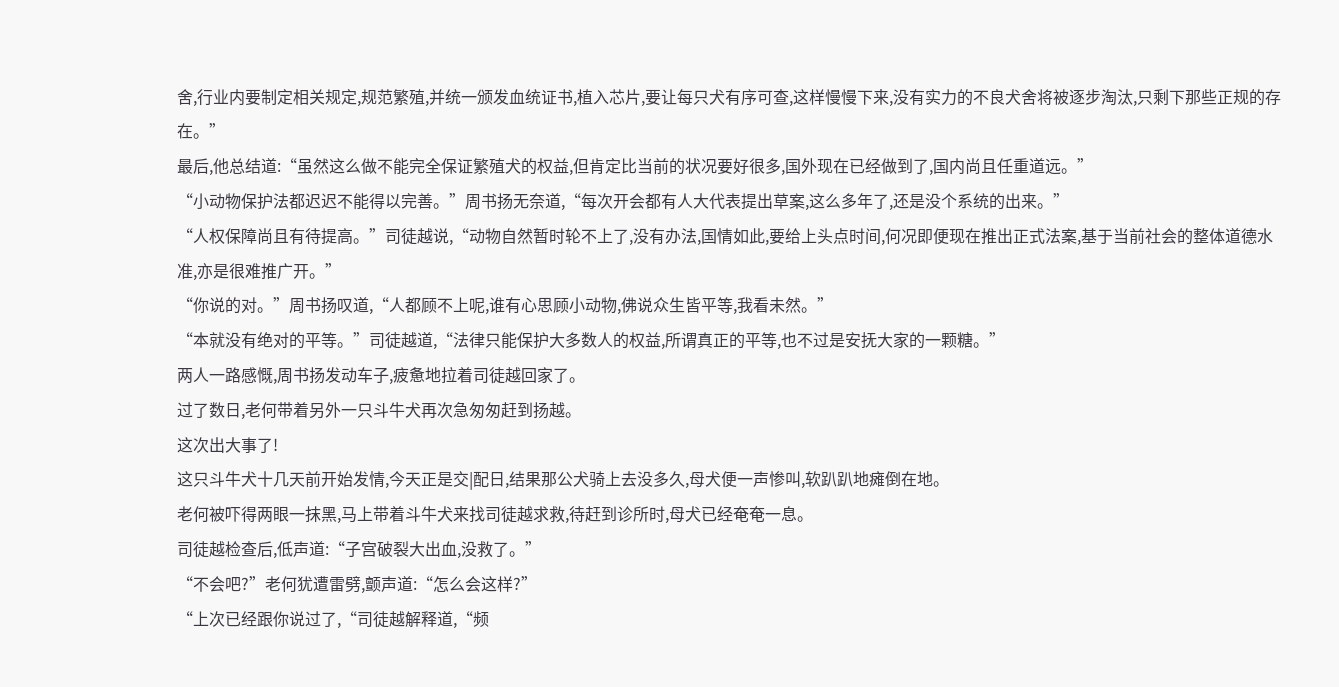舍,行业内要制定相关规定,规范繁殖,并统一颁发血统证书,植入芯片,要让每只犬有序可查,这样慢慢下来,没有实力的不良犬舍将被逐步淘汰,只剩下那些正规的存在。”
最后,他总结道:“虽然这么做不能完全保证繁殖犬的权益,但肯定比当前的状况要好很多,国外现在已经做到了,国内尚且任重道远。”
“小动物保护法都迟迟不能得以完善。”周书扬无奈道,“每次开会都有人大代表提出草案,这么多年了,还是没个系统的出来。”
“人权保障尚且有待提高。”司徒越说,“动物自然暂时轮不上了,没有办法,国情如此,要给上头点时间,何况即便现在推出正式法案,基于当前社会的整体道德水准,亦是很难推广开。”
“你说的对。”周书扬叹道,“人都顾不上呢,谁有心思顾小动物,佛说众生皆平等,我看未然。”
“本就没有绝对的平等。”司徒越道,“法律只能保护大多数人的权益,所谓真正的平等,也不过是安抚大家的一颗糖。”
两人一路感慨,周书扬发动车子,疲惫地拉着司徒越回家了。
过了数日,老何带着另外一只斗牛犬再次急匆匆赶到扬越。
这次出大事了!
这只斗牛犬十几天前开始发情,今天正是交|配日,结果那公犬骑上去没多久,母犬便一声惨叫,软趴趴地瘫倒在地。
老何被吓得两眼一抹黑,马上带着斗牛犬来找司徒越求救,待赶到诊所时,母犬已经奄奄一息。
司徒越检查后,低声道:“子宫破裂大出血,没救了。”
“不会吧?”老何犹遭雷劈,颤声道:“怎么会这样?”
“上次已经跟你说过了,“司徒越解释道,“频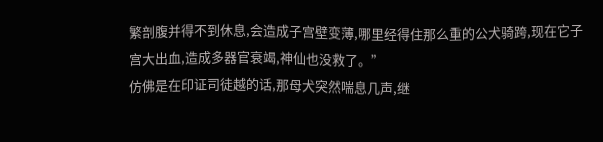繁剖腹并得不到休息,会造成子宫壁变薄,哪里经得住那么重的公犬骑跨,现在它子宫大出血,造成多器官衰竭,神仙也没救了。”
仿佛是在印证司徒越的话,那母犬突然喘息几声,继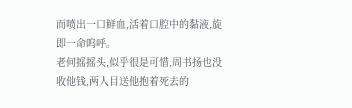而喷出一口鲜血,活着口腔中的黏液,旋即一命呜呼。
老何摇摇头,似乎很是可惜,周书扬也没收他钱,两人目送他抱着死去的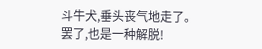斗牛犬,垂头丧气地走了。
罢了,也是一种解脱!